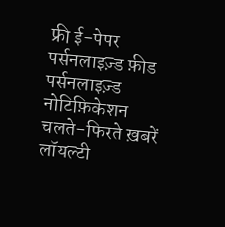फ्री ई-पेपर
पर्सनलाइज़्ड फ़ीड
पर्सनलाइज़्ड नोटिफ़िकेशन
चलते-फिरते ख़बरें
लॉयल्टी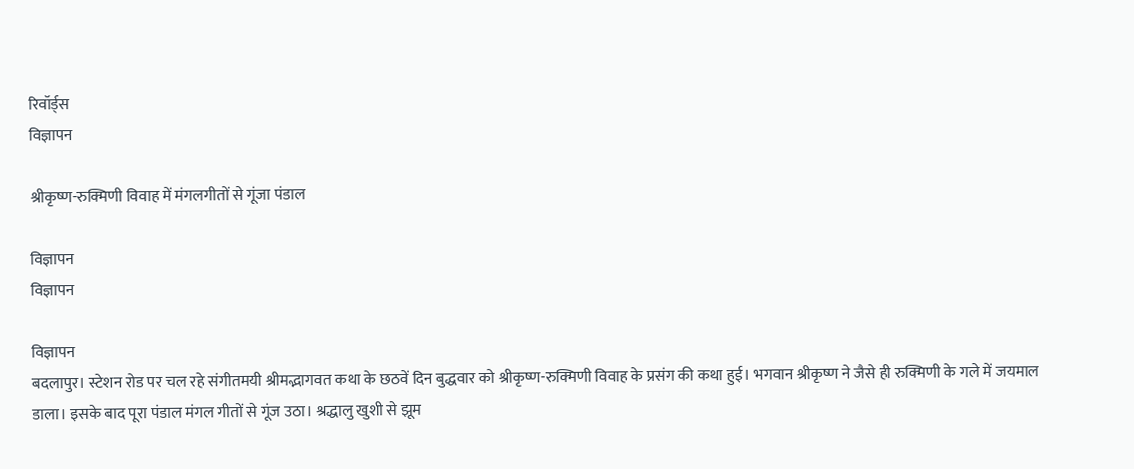रिवॉर्ड्स
विज्ञापन

श्रीकृष्ण-रुक्मिणी विवाह में मंगलगीतों से गूंजा पंडाल

विज्ञापन
विज्ञापन

विज्ञापन
बदलापुर। स्टेशन रोड पर चल रहे संगीतमयी श्रीमद्भागवत कथा के छठवें दिन बुद्धवार को श्रीकृष्ण-रुक्मिणी विवाह के प्रसंग की कथा हुई। भगवान श्रीकृष्ण ने जैसे ही रुक्मिणी के गले में जयमाल डाला। इसके बाद पूरा पंडाल मंगल गीतों से गूंज उठा। श्रद्धालु खुशी से झूम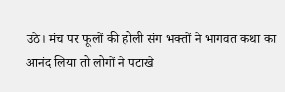उठे। मंच पर फूलों की होली संग भक्तों ने भागवत कथा का आनंद लिया तो लोगों ने पटाखे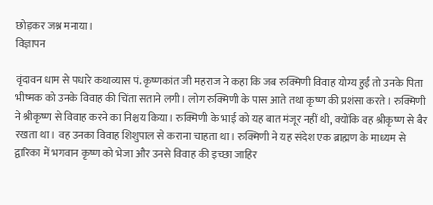छोड़कर जश्न मनाया।
विज्ञापन

वृंदावन धाम से पधारे कथाव्यास पं. कृष्णकांत जी महराज ने कहा कि जब रुक्मिणी विवाह योग्य हुईं तो उनके पिता भीष्मक को उनके विवाह की चिंता सताने लगी। लोग रुक्मिणी के पास आते तथा कृष्ण की प्रशंसा करते। रुक्मिणी ने श्रीकृष्ण से विवाह करने का निश्चय किया। रुक्मिणी के भाई को यह बात मंजूर नहीं थी, क्योंकि वह श्रीकृष्ण से बैर रखता था। वह उनका विवाह शिशुपाल से कराना चाहता था। रुक्मिणी ने यह संदेश एक ब्राह्मण के माध्यम से द्वारिका में भगवान कृष्ण को भेजा और उनसे विवाह की इच्छा जाहिर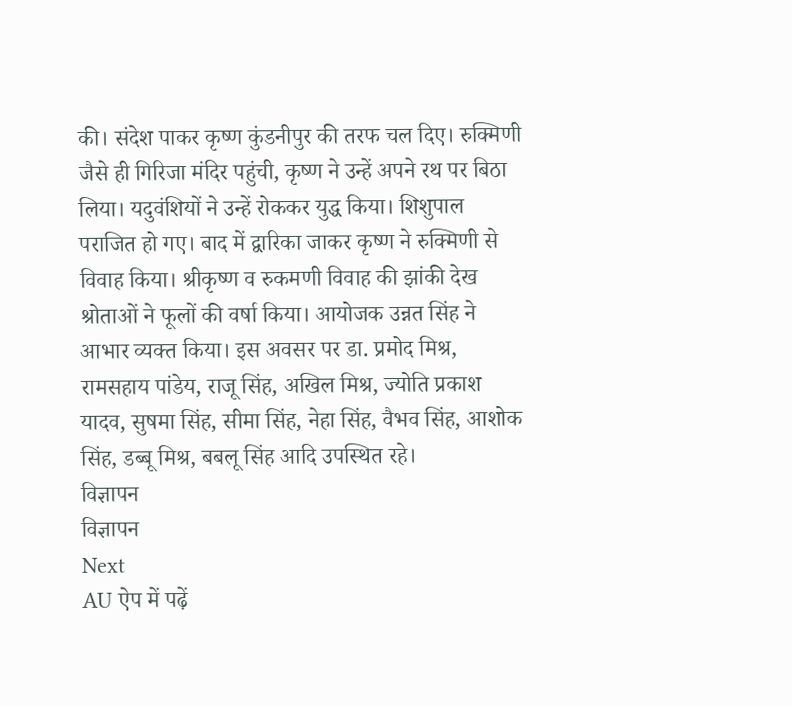की। संदेश पाकर कृष्ण कुंडनीपुर की तरफ चल दिए। रुक्मिणी जैसे ही गिरिजा मंदिर पहुंची, कृष्ण ने उन्हें अपने रथ पर बिठा लिया। यदुवंशियों ने उन्हें रोककर युद्ध किया। शिशुपाल पराजित हो गए। बाद में द्वारिका जाकर कृष्ण ने रुक्मिणी से विवाह किया। श्रीकृष्ण व रुकमणी विवाह की झांकी देख श्रोताओं ने फूलों की वर्षा किया। आयोजक उन्नत सिंह ने आभार व्यक्त किया। इस अवसर पर डा. प्रमोद मिश्र, रामसहाय पांडेय, राजू सिंह, अखिल मिश्र, ज्योति प्रकाश यादव, सुषमा सिंह, सीमा सिंह, नेहा सिंह, वैभव सिंह, आशोक सिंह, डब्बू मिश्र, बबलू सिंह आदि उपस्थित रहे।
विज्ञापन
विज्ञापन
Next
AU ऐप में पढ़ें